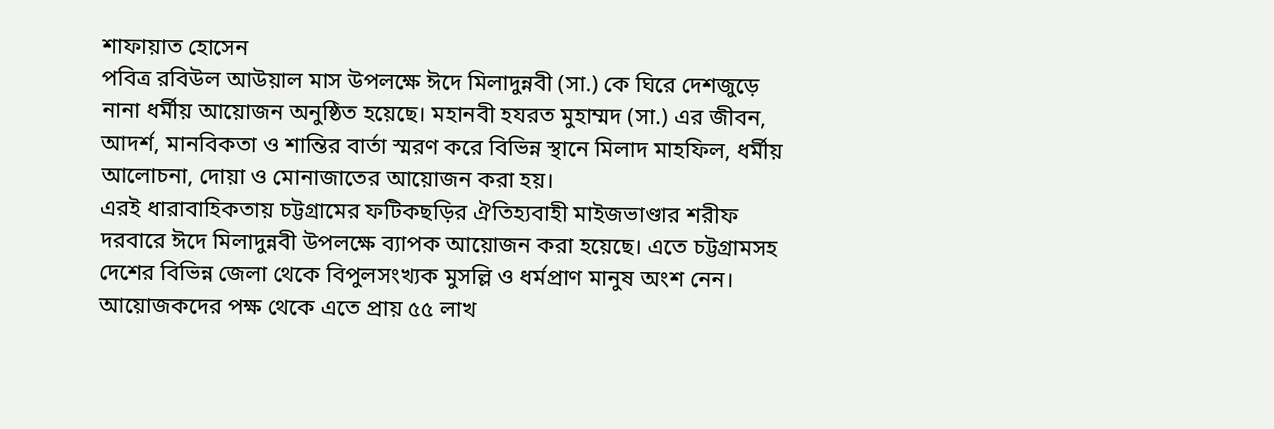শাফায়াত হোসেন
পবিত্র রবিউল আউয়াল মাস উপলক্ষে ঈদে মিলাদুন্নবী (সা.) কে ঘিরে দেশজুড়ে নানা ধর্মীয় আয়োজন অনুষ্ঠিত হয়েছে। মহানবী হযরত মুহাম্মদ (সা.) এর জীবন, আদর্শ, মানবিকতা ও শান্তির বার্তা স্মরণ করে বিভিন্ন স্থানে মিলাদ মাহফিল, ধর্মীয় আলোচনা, দোয়া ও মোনাজাতের আয়োজন করা হয়।
এরই ধারাবাহিকতায় চট্টগ্রামের ফটিকছড়ির ঐতিহ্যবাহী মাইজভাণ্ডার শরীফ দরবারে ঈদে মিলাদুন্নবী উপলক্ষে ব্যাপক আয়োজন করা হয়েছে। এতে চট্টগ্রামসহ দেশের বিভিন্ন জেলা থেকে বিপুলসংখ্যক মুসল্লি ও ধর্মপ্রাণ মানুষ অংশ নেন। আয়োজকদের পক্ষ থেকে এতে প্রায় ৫৫ লাখ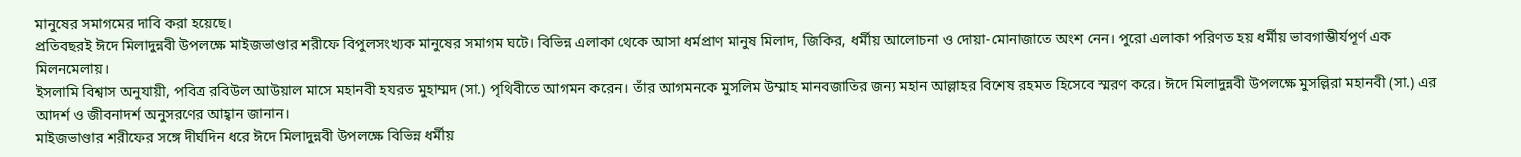মানুষের সমাগমের দাবি করা হয়েছে।
প্রতিবছরই ঈদে মিলাদুন্নবী উপলক্ষে মাইজভাণ্ডার শরীফে বিপুলসংখ্যক মানুষের সমাগম ঘটে। বিভিন্ন এলাকা থেকে আসা ধর্মপ্রাণ মানুষ মিলাদ, জিকির, ধর্মীয় আলোচনা ও দোয়া-মোনাজাতে অংশ নেন। পুরো এলাকা পরিণত হয় ধর্মীয় ভাবগাম্ভীর্যপূর্ণ এক মিলনমেলায়।
ইসলামি বিশ্বাস অনুযায়ী, পবিত্র রবিউল আউয়াল মাসে মহানবী হযরত মুহাম্মদ (সা.) পৃথিবীতে আগমন করেন। তাঁর আগমনকে মুসলিম উম্মাহ মানবজাতির জন্য মহান আল্লাহর বিশেষ রহমত হিসেবে স্মরণ করে। ঈদে মিলাদুন্নবী উপলক্ষে মুসল্লিরা মহানবী (সা.) এর আদর্শ ও জীবনাদর্শ অনুসরণের আহ্বান জানান।
মাইজভাণ্ডার শরীফের সঙ্গে দীর্ঘদিন ধরে ঈদে মিলাদুন্নবী উপলক্ষে বিভিন্ন ধর্মীয়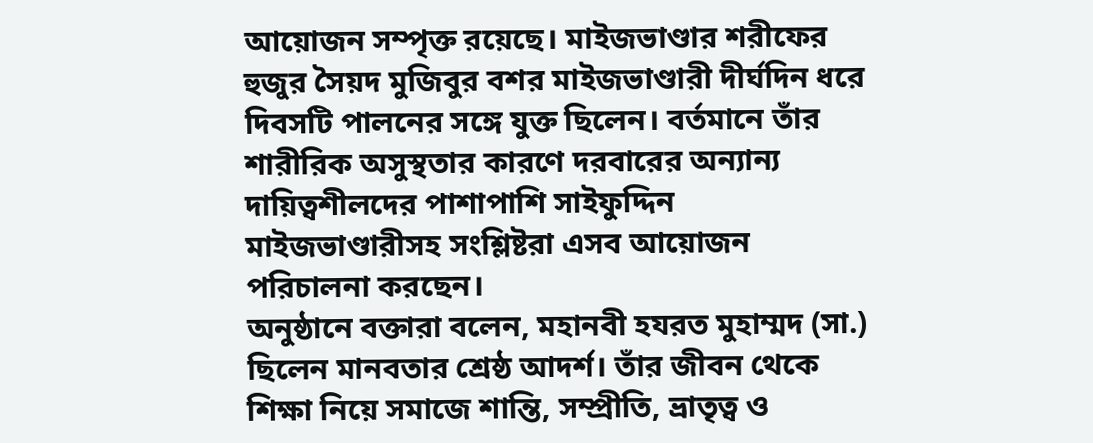আয়োজন সম্পৃক্ত রয়েছে। মাইজভাণ্ডার শরীফের হুজুর সৈয়দ মুজিবুর বশর মাইজভাণ্ডারী দীর্ঘদিন ধরে দিবসটি পালনের সঙ্গে যুক্ত ছিলেন। বর্তমানে তাঁর শারীরিক অসুস্থতার কারণে দরবারের অন্যান্য দায়িত্বশীলদের পাশাপাশি সাইফুদ্দিন মাইজভাণ্ডারীসহ সংশ্লিষ্টরা এসব আয়োজন পরিচালনা করছেন।
অনুষ্ঠানে বক্তারা বলেন, মহানবী হযরত মুহাম্মদ (সা.) ছিলেন মানবতার শ্রেষ্ঠ আদর্শ। তাঁর জীবন থেকে শিক্ষা নিয়ে সমাজে শান্তি, সম্প্রীতি, ভ্রাতৃত্ব ও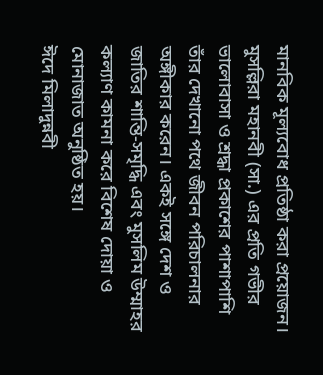মানবিক মূল্যবোধ প্রতিষ্ঠা করা প্রয়োজন।
মুসল্লিরা মহানবী (সা.) এর প্রতি গভীর ভালোবাসা ও শ্রদ্ধা প্রকাশের পাশাপাশি তাঁর দেখানো পথে জীবন পরিচালনার অঙ্গীকার করেন। একই সঙ্গে দেশ ও জাতির শান্তি-সমৃদ্ধি এবং মুসলিম উম্মাহর কল্যাণ কামনা করে বিশেষ দোয়া ও মোনাজাত অনুষ্ঠিত হয়।
ঈদে মিলাদুন্নবী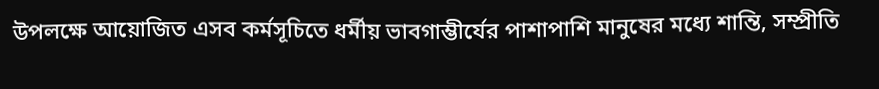উপলক্ষে আয়োজিত এসব কর্মসূচিতে ধর্মীয় ভাবগাম্ভীর্যের পাশাপাশি মানুষের মধ্যে শান্তি, সম্প্রীতি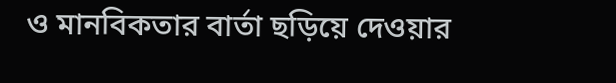ও মানবিকতার বার্তা ছড়িয়ে দেওয়ার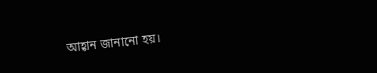আহ্বান জানানো হয়।